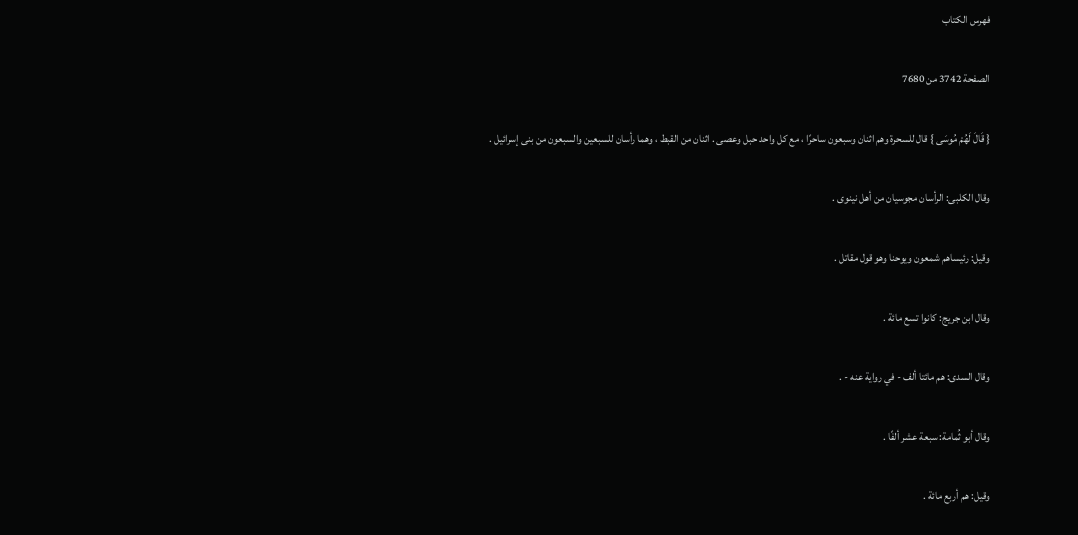فهرس الكتاب

الصفحة 3742 من 7680

{ قَالَ لَهُمْ مُوسَى } قال للسحرة وهم اثنان وسبعون ساحرًا ، مع كل واحد حبل وعصى . اثنان من القبط ، وهما رأسان للسبعين والسبعون من بنى إسرائيل .

وقال الكلبى: الرأسان مجوسيان من أهل نينوى .

وقيل: رئيساهم شمعون ويوحنا وهو قول مقاتل .

وقال ابن جريج: كانوا تسع مائة .

وقال السدى: هم مائتا ألف - في رواية عنه - .

وقال أبو ثُمامة: سبعة عشر ألفًا .

وقيل: هم أربع مائة .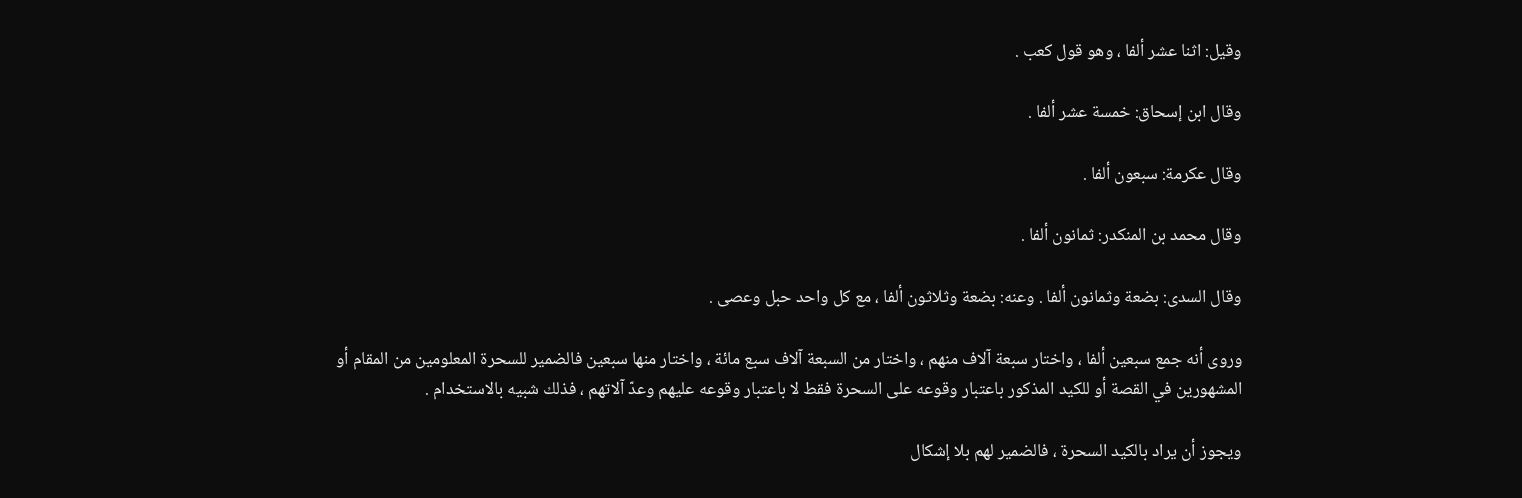وقيل: اثنا عشر ألفا ، وهو قول كعب .

وقال ابن إسحاق: خمسة عشر ألفا .

وقال عكرمة: سبعون ألفا .

وقال محمد بن المنكدر: ثمانون ألفا .

وقال السدى: بضعة وثمانون ألفا . وعنه: بضعة وثلاثون ألفا ، مع كل واحد حبل وعصى .

وروى أنه جمع سبعين ألفا ، واختار سبعة آلاف منهم ، واختار من السبعة آلاف سبع مائة ، واختار منها سبعين فالضمير للسحرة المعلومين من المقام أو المشهورين في القصة أو للكيد المذكور باعتبار وقوعه على السحرة فقط لا باعتبار وقوعه عليهم وعدّ آلاتهم ، فذلك شبيه بالاستخدام .

ويجوز أن يراد بالكيد السحرة ، فالضمير لهم بلا إشكال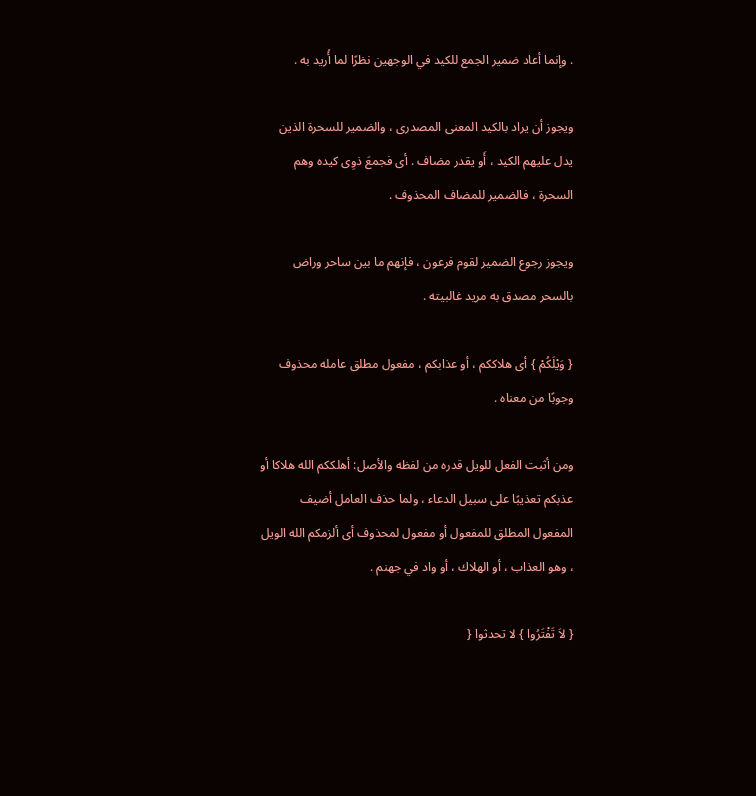. وإنما أعاد ضمير الجمع للكيد في الوجهين نظرًا لما أُريد به .

ويجوز أن يراد بالكيد المعنى المصدرى ، والضمير للسحرة الذين يدل عليهم الكيد ، أَو يقدر مضاف . أى فجمعَ ذوِى كيده وهم السحرة ، فالضمير للمضاف المحذوف .

ويجوز رجوع الضمير لقوم فرعون ، فإنهم ما بين ساحر وراض بالسحر مصدق به مريد غالبيته .

{ وَيْلَكُمْ } أى هلاككم ، أو عذابكم ، مفعول مطلق عامله محذوف وجوبًا من معناه .

ومن أثبت الفعل للويل قدره من لفظه والأصل: أهلككم الله هلاكا أو عذبكم تعذيبًا على سبيل الدعاء ، ولما حذف العامل أضيف المفعول المطلق للمفعول أو مفعول لمحذوف أى ألزمكم الله الويل ، وهو العذاب ، أو الهلاك ، أو واد في جهنم .

{ لاَ تَفْتَرُوا } لا تحدثوا {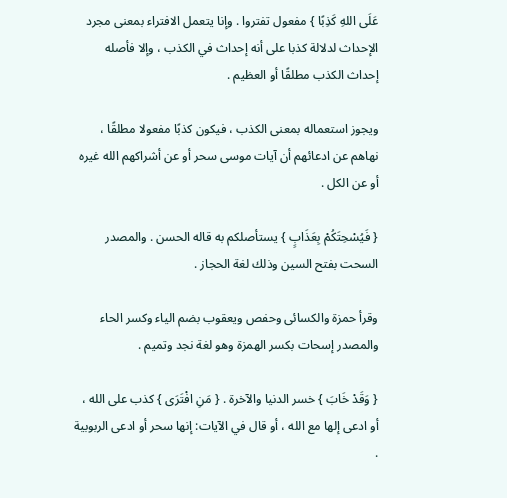عَلَى اللهِ كَذِبًا } مفعول تفتروا . وإنا يتعمل الافتراء بمعنى مجرد الإحداث لدلالة كذبا على أنه إحداث في الكذب ، وإلا فأصله إحداث الكذب مطلقًا أو العظيم .

ويجوز استعماله بمعنى الكذب ، فيكون كذبًا مفعولا مطلقًا ، نهاهم عن ادعائهم أن آيات موسى سحر أو عن أشراكهم الله غيره أو عن الكل .

{ فَيُسْحِتَكُمْ بِعَذَابٍ } يستأصلكم به قاله الحسن . والمصدر السحت بفتح السين وذلك لغة الحجاز .

وقرأ حمزة والكسائى وحفص ويعقوب بضم الياء وكسر الحاء والمصدر إسحات بكسر الهمزة وهو لغة نجد وتميم .

{ وَقَدْ خَابَ } خسر الدنيا والآخرة . { مَنِ افْتَرَى } كذب على الله ، أو ادعى إلها مع الله ، أو قال في الآيات: إنها سحر أو ادعى الربوبية .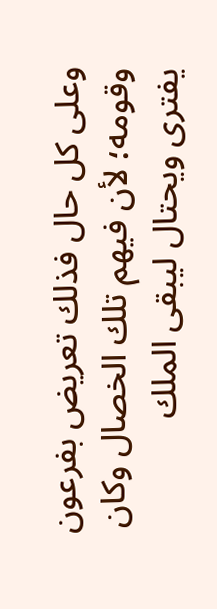وعلى كل حال فذلك تعريض بفرعون وقومه؛ لأن فيهم تلك الخصال وكان يفترى ويحتال ليبقى الملك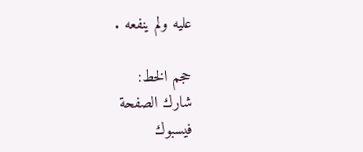عليه ولم ينفعه .

حجم الخط:
شارك الصفحة
فيسبوك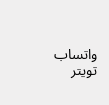واتساب تويتر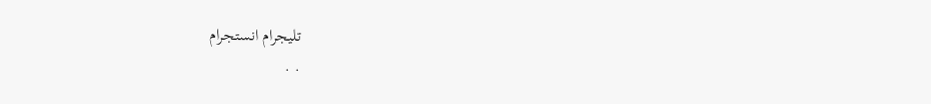تليجرام انستجرام
. .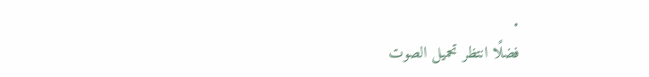.
فضلًا انتظر تحميل الصوت